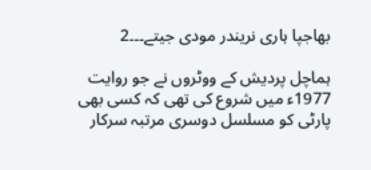بھاجپا ہاری نریندر مودی جیتے۔۔۔2

ہماچل پردیش کے ووٹروں نے جو روایت 1977ء میں شروع کی تھی کہ کسی بھی پارٹی کو مسلسل دوسری مرتبہ سرکار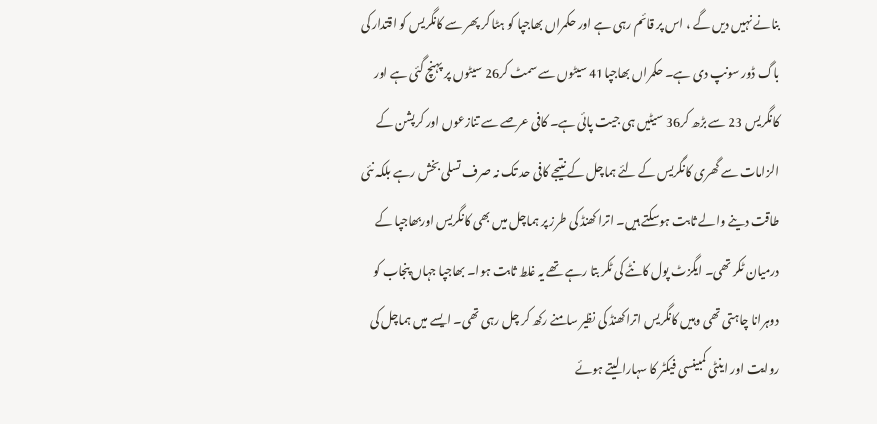بنانے نہیں دیں گے ، اس پر قائم رہی ہے اور حکمراں بھاجپا کو ہٹا کر پھر سے کانگریس کو اقتدار کی باگ ڈور سونپ دی ہے۔ حکمراں بھاجپا41 سیٹوں سے سمٹ کر26 سیٹوں پر پہنچ گئی ہے اور کانگریس 23 سے بڑھ کر36 سیٹیں ہی جیت پائی ہے۔ کافی عرصے سے تنازعوں اور کرپشن کے الزامات سے گھری کانگریس کے لئے ہماچل کے نتیجے کافی حد تک نہ صرف تسلی بخش رہے بلکہ نئی طاقت دینے والے ثابت ہوسکتے ہیں۔ اترا کھنڈ کی طرز پر ہماچل میں بھی کانگریس اوربھاجپا کے درمیان ٹکر تھی۔ ایگزٹ پول کانٹے کی ٹکر بتا رہے تھے یہ غلط ثابت ہوا۔ بھاجپا جہاں پنجاب کو دوہرانا چاہتی تھی وہیں کانگریس اتراکھنڈ کی نظیر سامنے رکھ کر چل رہی تھی۔ ایسے میں ہماچل کی روایت اور اینٹی کمبینسی فیکٹر کا سہارا لیتے ہوئے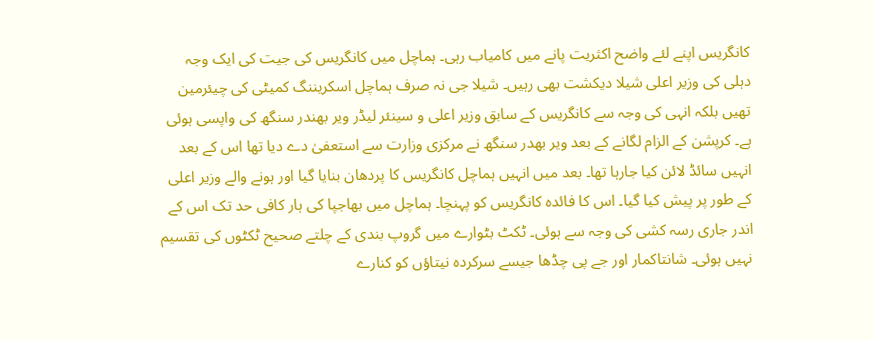کانگریس اپنے لئے واضح اکثریت پانے میں کامیاب رہی۔ ہماچل میں کانگریس کی جیت کی ایک وجہ دہلی کی وزیر اعلی شیلا دیکشت بھی رہیں۔ شیلا جی نہ صرف ہماچل اسکریننگ کمیٹی کی چیئرمین تھیں بلکہ انہی کی وجہ سے کانگریس کے سابق وزیر اعلی و سینئر لیڈر ویر بھندر سنگھ کی واپسی ہوئی ہے۔ کرپشن کے الزام لگانے کے بعد ویر بھدر سنگھ نے مرکزی وزارت سے استعفیٰ دے دیا تھا اس کے بعد انہیں سائڈ لائن کیا جارہا تھا۔ بعد میں انہیں ہماچل کانگریس کا پردھان بنایا گیا اور ہونے والے وزیر اعلی کے طور پر پیش کیا گیا۔ اس کا فائدہ کانگریس کو پہنچا۔ ہماچل میں بھاجپا کی ہار کافی حد تک اس کے اندر جاری رسہ کشی کی وجہ سے ہوئی۔ ٹکٹ بٹوارے میں گروپ بندی کے چلتے صحیح ٹکٹوں کی تقسیم نہیں ہوئی۔ شانتاکمار اور جے پی چڈھا جیسے سرکردہ نیتاؤں کو کنارے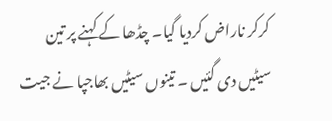کرکر ناراض کردیا گیا۔ چڈھا کے کہنے پر تین سیٹیں دی گئیں ۔ تینوں سیٹیں بھاجپا نے جیت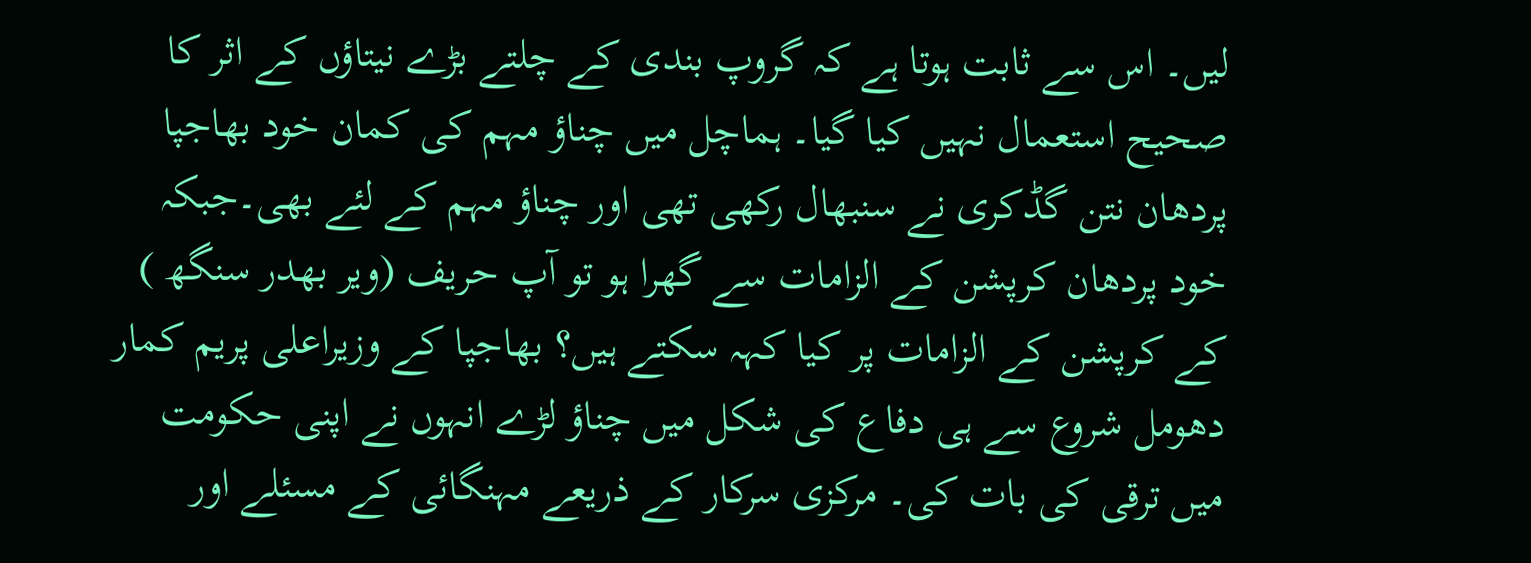لیں۔ اس سے ثابت ہوتا ہے کہ گروپ بندی کے چلتے بڑے نیتاؤں کے اثر کا صحیح استعمال نہیں کیا گیا۔ ہماچل میں چناؤ مہم کی کمان خود بھاجپا پردھان نتن گڈکری نے سنبھال رکھی تھی اور چناؤ مہم کے لئے بھی۔جبکہ خود پردھان کرپشن کے الزامات سے گھرا ہو تو آپ حریف (ویر بھدر سنگھ ) کے کرپشن کے الزامات پر کیا کہہ سکتے ہیں؟ بھاجپا کے وزیراعلی پریم کمار دھومل شروع سے ہی دفاع کی شکل میں چناؤ لڑے انہوں نے اپنی حکومت میں ترقی کی بات کی۔ مرکزی سرکار کے ذریعے مہنگائی کے مسئلے اور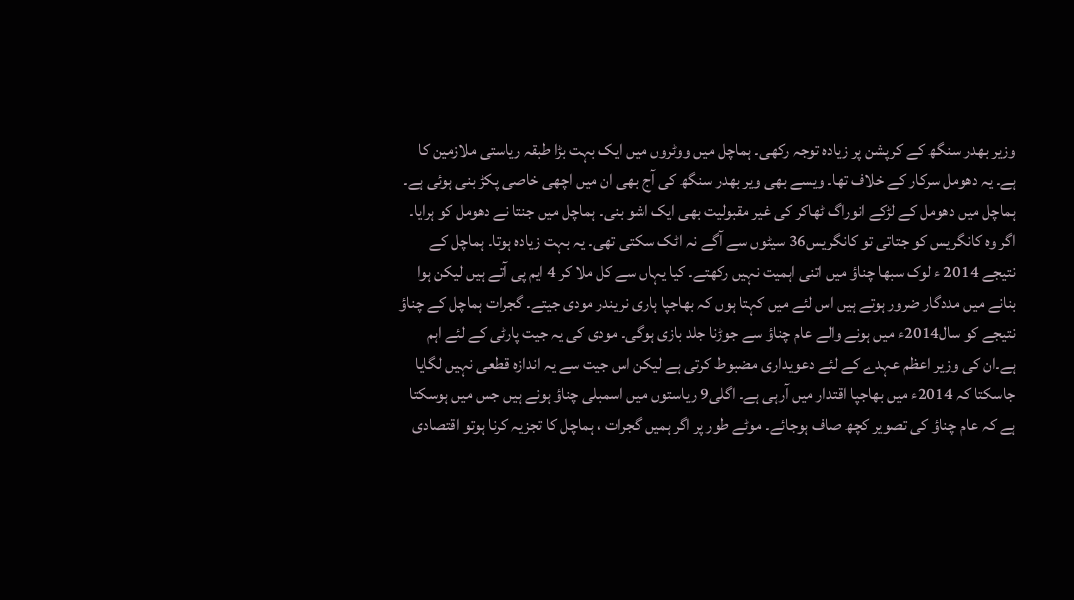وزیر بھدر سنگھ کے کرپشن پر زیادہ توجہ رکھی۔ ہماچل میں ووٹروں میں ایک بہت بڑا طبقہ ریاستی ملازمین کا ہے۔ یہ دھومل سرکار کے خلاف تھا۔ ویسے بھی ویر بھدر سنگھ کی آج بھی ان میں اچھی خاصی پکڑ بنی ہوئی ہے۔ ہماچل میں دھومل کے لڑکے انوراگ ٹھاکر کی غیر مقبولیت بھی ایک اشو بنی۔ ہماچل میں جنتا نے دھومل کو ہرایا۔ اگر وہ کانگریس کو جتاتی تو کانگریس36 سیٹوں سے آگے نہ اٹک سکتی تھی۔ یہ بہت زیادہ ہوتا۔ ہماچل کے نتیجے 2014 ء لوک سبھا چناؤ میں اتنی اہمیت نہیں رکھتے۔ کیا یہاں سے کل ملا کر 4 ایم پی آتے ہیں لیکن ہوا بنانے میں مددگار ضرور ہوتے ہیں اس لئے میں کہتا ہوں کہ بھاجپا ہاری نریندر مودی جیتے۔ گجرات ہماچل کے چناؤ نتیجے کو سال2014ء میں ہونے والے عام چناؤ سے جوڑنا جلد بازی ہوگی۔ مودی کی یہ جیت پارٹی کے لئے اہم ہے۔ان کی وزیر اعظم عہدے کے لئے دعویداری مضبوط کرتی ہے لیکن اس جیت سے یہ اندازہ قطعی نہیں لگایا جاسکتا کہ 2014ء میں بھاجپا اقتدار میں آرہی ہے۔ اگلی9 ریاستوں میں اسمبلی چناؤ ہونے ہیں جس میں ہوسکتا ہے کہ عام چناؤ کی تصویر کچھ صاف ہوجائے۔ موٹے طور پر اگر ہمیں گجرات ، ہماچل کا تجزیہ کرنا ہوتو اقتصادی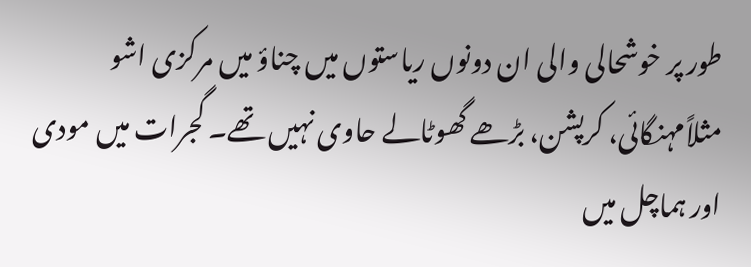طور پر خوشحالی والی ان دونوں ریاستوں میں چناؤ میں مرکزی اشو مثلاًمہنگائی، کرپشن، بڑھے گھوٹالے حاوی نہیں تھے۔ گجرات میں مودی اور ہماچل میں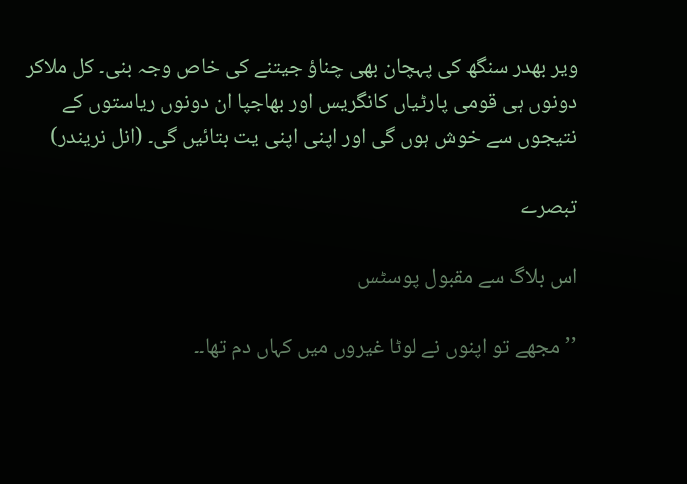ویر بھدر سنگھ کی پہچان بھی چناؤ جیتنے کی خاص وجہ بنی۔ کل ملاکر دونوں ہی قومی پارٹیاں کانگریس اور بھاجپا ان دونوں ریاستوں کے نتیجوں سے خوش ہوں گی اور اپنی اپنی یت بتائیں گی۔ (انل نریندر)

تبصرے

اس بلاگ سے مقبول پوسٹس

’’مجھے تو اپنوں نے لوٹا غیروں میں کہاں دم تھا۔۔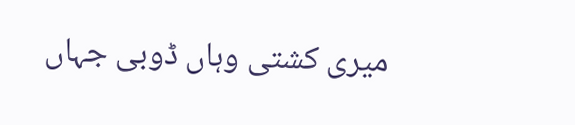میری کشتی وہاں ڈوبی جہاں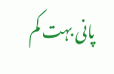پانی بہت کم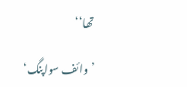تھا‘‘

’وائف سواپنگ‘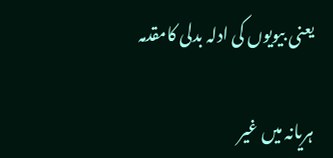یعنی بیویوں کی ادلہ بدلی کامقدمہ

ہریانہ میں غیر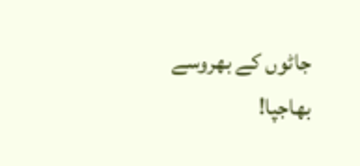جاٹوں کے بھروسے بھاجپا!